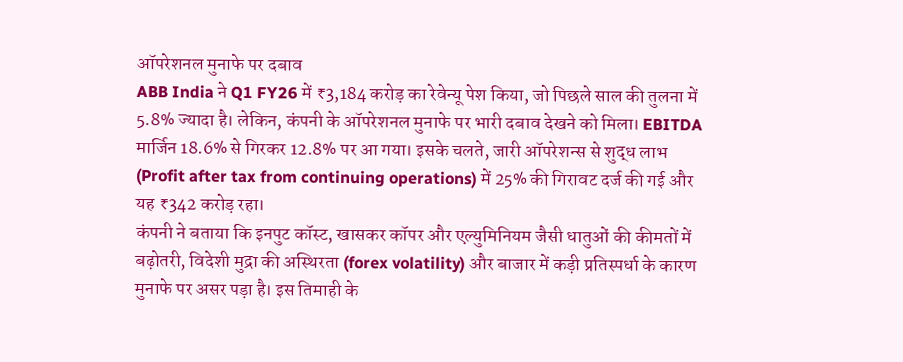ऑपरेशनल मुनाफे पर दबाव
ABB India ने Q1 FY26 में ₹3,184 करोड़ का रेवेन्यू पेश किया, जो पिछले साल की तुलना में 5.8% ज्यादा है। लेकिन, कंपनी के ऑपरेशनल मुनाफे पर भारी दबाव देखने को मिला। EBITDA मार्जिन 18.6% से गिरकर 12.8% पर आ गया। इसके चलते, जारी ऑपरेशन्स से शुद्ध लाभ (Profit after tax from continuing operations) में 25% की गिरावट दर्ज की गई और यह ₹342 करोड़ रहा।
कंपनी ने बताया कि इनपुट कॉस्ट, खासकर कॉपर और एल्युमिनियम जैसी धातुओं की कीमतों में बढ़ोतरी, विदेशी मुद्रा की अस्थिरता (forex volatility) और बाजार में कड़ी प्रतिस्पर्धा के कारण मुनाफे पर असर पड़ा है। इस तिमाही के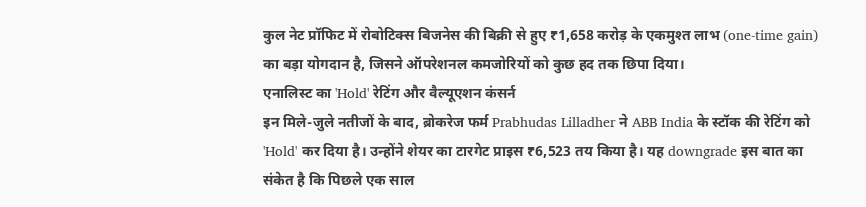कुल नेट प्रॉफिट में रोबोटिक्स बिजनेस की बिक्री से हुए ₹1,658 करोड़ के एकमुश्त लाभ (one-time gain) का बड़ा योगदान है, जिसने ऑपरेशनल कमजोरियों को कुछ हद तक छिपा दिया।
एनालिस्ट का 'Hold' रेटिंग और वैल्यूएशन कंसर्न
इन मिले-जुले नतीजों के बाद, ब्रोकरेज फर्म Prabhudas Lilladher ने ABB India के स्टॉक की रेटिंग को 'Hold' कर दिया है। उन्होंने शेयर का टारगेट प्राइस ₹6,523 तय किया है। यह downgrade इस बात का संकेत है कि पिछले एक साल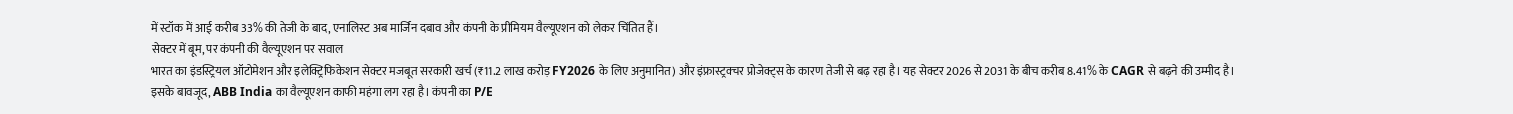में स्टॉक में आई करीब 33% की तेजी के बाद, एनालिस्ट अब मार्जिन दबाव और कंपनी के प्रीमियम वैल्यूएशन को लेकर चिंतित हैं।
सेक्टर में बूम, पर कंपनी की वैल्यूएशन पर सवाल
भारत का इंडस्ट्रियल ऑटोमेशन और इलेक्ट्रिफिकेशन सेक्टर मजबूत सरकारी खर्च (₹11.2 लाख करोड़ FY2026 के लिए अनुमानित) और इंफ्रास्ट्रक्चर प्रोजेक्ट्स के कारण तेजी से बढ़ रहा है। यह सेक्टर 2026 से 2031 के बीच करीब 8.41% के CAGR से बढ़ने की उम्मीद है।
इसके बावजूद, ABB India का वैल्यूएशन काफी महंगा लग रहा है। कंपनी का P/E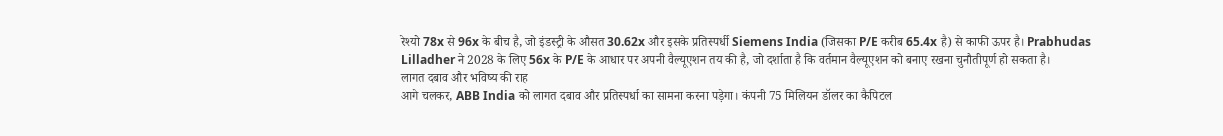रेश्यो 78x से 96x के बीच है, जो इंडस्ट्री के औसत 30.62x और इसके प्रतिस्पर्धी Siemens India (जिसका P/E करीब 65.4x है) से काफी ऊपर है। Prabhudas Lilladher ने 2028 के लिए 56x के P/E के आधार पर अपनी वैल्यूएशन तय की है, जो दर्शाता है कि वर्तमान वैल्यूएशन को बनाए रखना चुनौतीपूर्ण हो सकता है।
लागत दबाव और भविष्य की राह
आगे चलकर, ABB India को लागत दबाव और प्रतिस्पर्धा का सामना करना पड़ेगा। कंपनी 75 मिलियन डॉलर का कैपिटल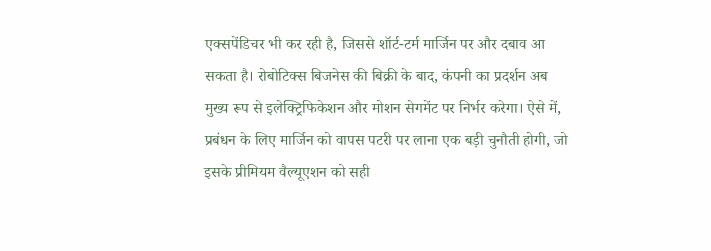एक्सपेंडिचर भी कर रही है, जिससे शॉर्ट-टर्म मार्जिन पर और दबाव आ सकता है। रोबोटिक्स बिजनेस की बिक्री के बाद, कंपनी का प्रदर्शन अब मुख्य रूप से इलेक्ट्रिफिकेशन और मोशन सेगमेंट पर निर्भर करेगा। ऐसे में, प्रबंधन के लिए मार्जिन को वापस पटरी पर लाना एक बड़ी चुनौती होगी, जो इसके प्रीमियम वैल्यूएशन को सही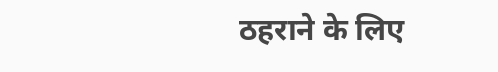ठहराने के लिए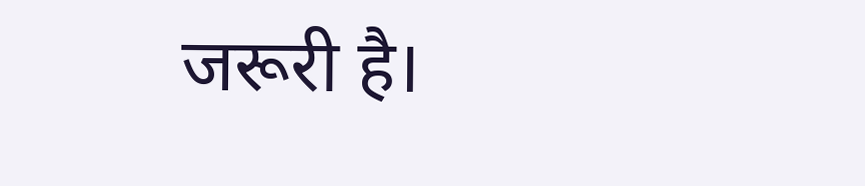जरूरी है।